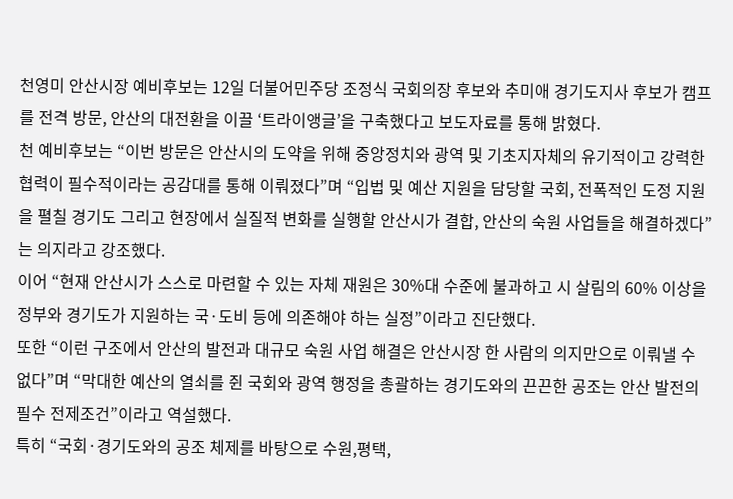천영미 안산시장 예비후보는 12일 더불어민주당 조정식 국회의장 후보와 추미애 경기도지사 후보가 캠프를 전격 방문, 안산의 대전환을 이끌 ‘트라이앵글’을 구축했다고 보도자료를 통해 밝혔다.
천 예비후보는 “이번 방문은 안산시의 도약을 위해 중앙정치와 광역 및 기초지자체의 유기적이고 강력한 협력이 필수적이라는 공감대를 통해 이뤄졌다”며 “입법 및 예산 지원을 담당할 국회, 전폭적인 도정 지원을 펼칠 경기도 그리고 현장에서 실질적 변화를 실행할 안산시가 결합, 안산의 숙원 사업들을 해결하겠다”는 의지라고 강조했다.
이어 “현재 안산시가 스스로 마련할 수 있는 자체 재원은 30%대 수준에 불과하고 시 살림의 60% 이상을 정부와 경기도가 지원하는 국·도비 등에 의존해야 하는 실정”이라고 진단했다.
또한 “이런 구조에서 안산의 발전과 대규모 숙원 사업 해결은 안산시장 한 사람의 의지만으로 이뤄낼 수 없다”며 “막대한 예산의 열쇠를 쥔 국회와 광역 행정을 총괄하는 경기도와의 끈끈한 공조는 안산 발전의 필수 전제조건”이라고 역설했다.
특히 “국회·경기도와의 공조 체제를 바탕으로 수원,평택,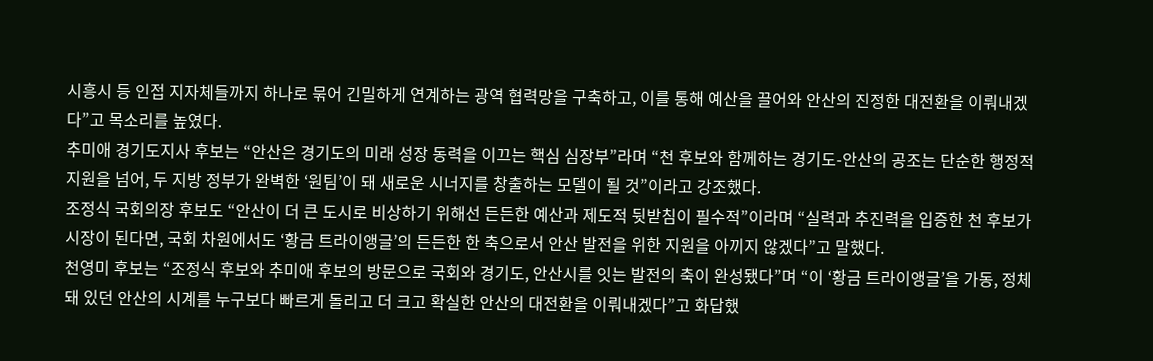시흥시 등 인접 지자체들까지 하나로 묶어 긴밀하게 연계하는 광역 협력망을 구축하고, 이를 통해 예산을 끌어와 안산의 진정한 대전환을 이뤄내겠다”고 목소리를 높였다.
추미애 경기도지사 후보는 “안산은 경기도의 미래 성장 동력을 이끄는 핵심 심장부”라며 “천 후보와 함께하는 경기도-안산의 공조는 단순한 행정적 지원을 넘어, 두 지방 정부가 완벽한 ‘원팀’이 돼 새로운 시너지를 창출하는 모델이 될 것”이라고 강조했다.
조정식 국회의장 후보도 “안산이 더 큰 도시로 비상하기 위해선 든든한 예산과 제도적 뒷받침이 필수적”이라며 “실력과 추진력을 입증한 천 후보가 시장이 된다면, 국회 차원에서도 ‘황금 트라이앵글’의 든든한 한 축으로서 안산 발전을 위한 지원을 아끼지 않겠다”고 말했다.
천영미 후보는 “조정식 후보와 추미애 후보의 방문으로 국회와 경기도, 안산시를 잇는 발전의 축이 완성됐다”며 “이 ‘황금 트라이앵글’을 가동, 정체돼 있던 안산의 시계를 누구보다 빠르게 돌리고 더 크고 확실한 안산의 대전환을 이뤄내겠다”고 화답했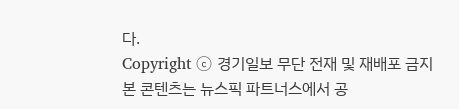다.
Copyright ⓒ 경기일보 무단 전재 및 재배포 금지
본 콘텐츠는 뉴스픽 파트너스에서 공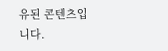유된 콘텐츠입니다.